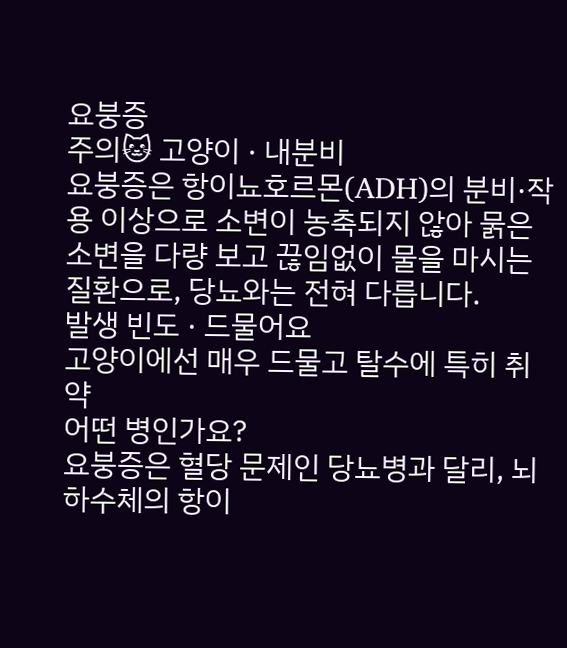요붕증
주의🐱 고양이 · 내분비
요붕증은 항이뇨호르몬(ADH)의 분비·작용 이상으로 소변이 농축되지 않아 묽은 소변을 다량 보고 끊임없이 물을 마시는 질환으로, 당뇨와는 전혀 다릅니다.
발생 빈도 · 드물어요
고양이에선 매우 드물고 탈수에 특히 취약
어떤 병인가요?
요붕증은 혈당 문제인 당뇨병과 달리, 뇌하수체의 항이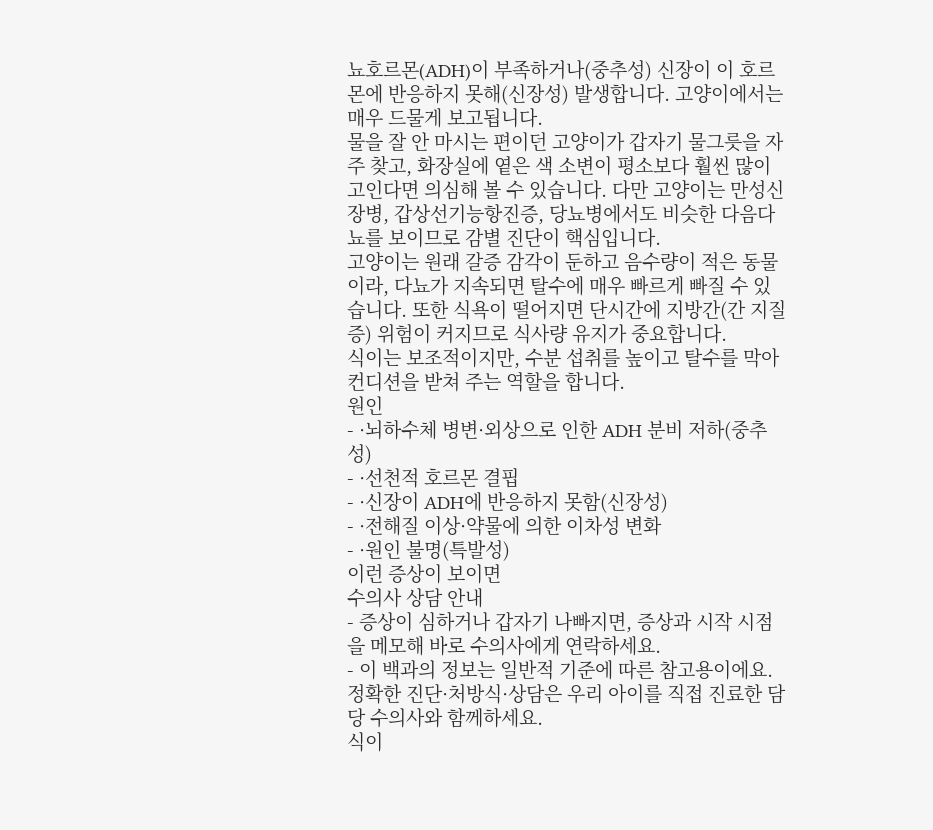뇨호르몬(ADH)이 부족하거나(중추성) 신장이 이 호르몬에 반응하지 못해(신장성) 발생합니다. 고양이에서는 매우 드물게 보고됩니다.
물을 잘 안 마시는 편이던 고양이가 갑자기 물그릇을 자주 찾고, 화장실에 옅은 색 소변이 평소보다 훨씬 많이 고인다면 의심해 볼 수 있습니다. 다만 고양이는 만성신장병, 갑상선기능항진증, 당뇨병에서도 비슷한 다음다뇨를 보이므로 감별 진단이 핵심입니다.
고양이는 원래 갈증 감각이 둔하고 음수량이 적은 동물이라, 다뇨가 지속되면 탈수에 매우 빠르게 빠질 수 있습니다. 또한 식욕이 떨어지면 단시간에 지방간(간 지질증) 위험이 커지므로 식사량 유지가 중요합니다.
식이는 보조적이지만, 수분 섭취를 높이고 탈수를 막아 컨디션을 받쳐 주는 역할을 합니다.
원인
- ·뇌하수체 병변·외상으로 인한 ADH 분비 저하(중추성)
- ·선천적 호르몬 결핍
- ·신장이 ADH에 반응하지 못함(신장성)
- ·전해질 이상·약물에 의한 이차성 변화
- ·원인 불명(특발성)
이런 증상이 보이면
수의사 상담 안내
- 증상이 심하거나 갑자기 나빠지면, 증상과 시작 시점을 메모해 바로 수의사에게 연락하세요.
- 이 백과의 정보는 일반적 기준에 따른 참고용이에요. 정확한 진단·처방식·상담은 우리 아이를 직접 진료한 담당 수의사와 함께하세요.
식이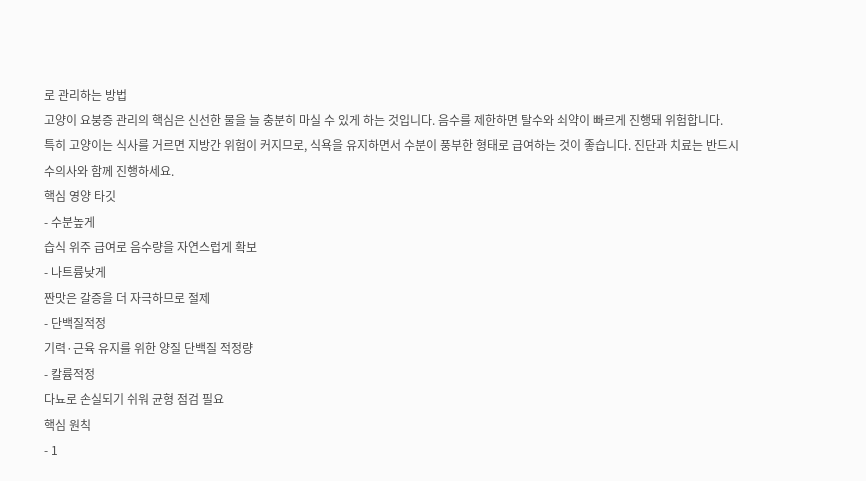로 관리하는 방법
고양이 요붕증 관리의 핵심은 신선한 물을 늘 충분히 마실 수 있게 하는 것입니다. 음수를 제한하면 탈수와 쇠약이 빠르게 진행돼 위험합니다.
특히 고양이는 식사를 거르면 지방간 위험이 커지므로, 식욕을 유지하면서 수분이 풍부한 형태로 급여하는 것이 좋습니다. 진단과 치료는 반드시 수의사와 함께 진행하세요.
핵심 영양 타깃
- 수분높게
습식 위주 급여로 음수량을 자연스럽게 확보
- 나트륨낮게
짠맛은 갈증을 더 자극하므로 절제
- 단백질적정
기력·근육 유지를 위한 양질 단백질 적정량
- 칼륨적정
다뇨로 손실되기 쉬워 균형 점검 필요
핵심 원칙
- 1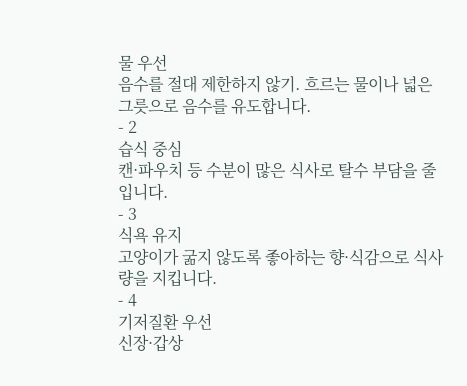물 우선
음수를 절대 제한하지 않기. 흐르는 물이나 넓은 그릇으로 음수를 유도합니다.
- 2
습식 중심
캔·파우치 등 수분이 많은 식사로 탈수 부담을 줄입니다.
- 3
식욕 유지
고양이가 굶지 않도록 좋아하는 향·식감으로 식사량을 지킵니다.
- 4
기저질환 우선
신장·갑상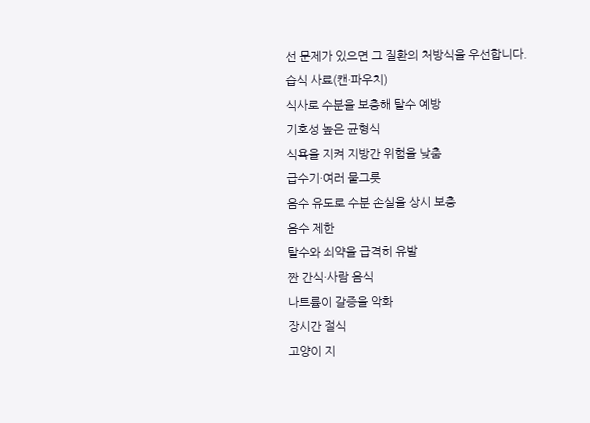선 문제가 있으면 그 질환의 처방식을 우선합니다.
습식 사료(캔·파우치)
식사로 수분을 보충해 탈수 예방
기호성 높은 균형식
식욕을 지켜 지방간 위험을 낮춤
급수기·여러 물그릇
음수 유도로 수분 손실을 상시 보충
음수 제한
탈수와 쇠약을 급격히 유발
짠 간식·사람 음식
나트륨이 갈증을 악화
장시간 절식
고양이 지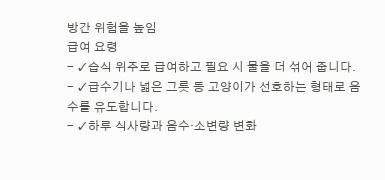방간 위험을 높임
급여 요령
- ✓습식 위주로 급여하고 필요 시 물을 더 섞어 줍니다.
- ✓급수기나 넓은 그릇 등 고양이가 선호하는 형태로 음수를 유도합니다.
- ✓하루 식사량과 음수·소변량 변화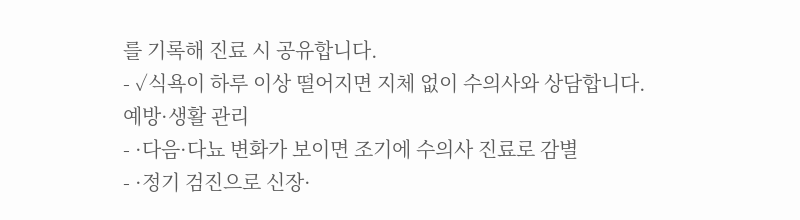를 기록해 진료 시 공유합니다.
- ✓식욕이 하루 이상 떨어지면 지체 없이 수의사와 상담합니다.
예방·생활 관리
- ·다음·다뇨 변화가 보이면 조기에 수의사 진료로 감별
- ·정기 검진으로 신장·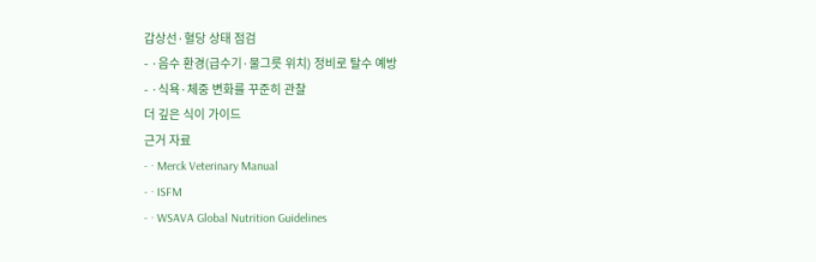갑상선·혈당 상태 점검
- ·음수 환경(급수기·물그릇 위치) 정비로 탈수 예방
- ·식욕·체중 변화를 꾸준히 관찰
더 깊은 식이 가이드
근거 자료
- · Merck Veterinary Manual
- · ISFM
- · WSAVA Global Nutrition Guidelines